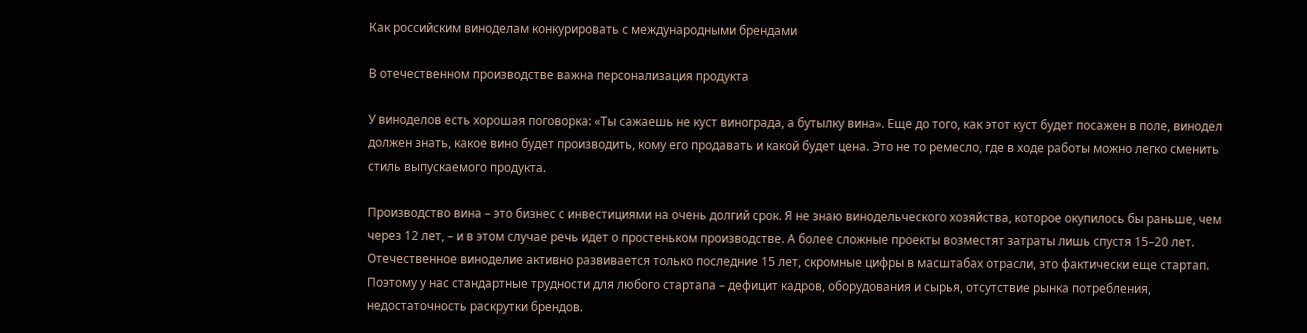Как российским виноделам конкурировать с международными брендами

В отечественном производстве важна персонализация продукта

У виноделов есть хорошая поговорка: «Ты сажаешь не куст винограда, а бутылку вина». Еще до того, как этот куст будет посажен в поле, винодел должен знать, какое вино будет производить, кому его продавать и какой будет цена. Это не то ремесло, где в ходе работы можно легко сменить стиль выпускаемого продукта.

Производство вина – это бизнес с инвестициями на очень долгий срок. Я не знаю винодельческого хозяйства, которое окупилось бы раньше, чем через 12 лет, – и в этом случае речь идет о простеньком производстве. А более сложные проекты возместят затраты лишь спустя 15–20 лет. Отечественное виноделие активно развивается только последние 15 лет, скромные цифры в масштабах отрасли, это фактически еще стартап. Поэтому у нас стандартные трудности для любого стартапа – дефицит кадров, оборудования и сырья, отсутствие рынка потребления, недостаточность раскрутки брендов.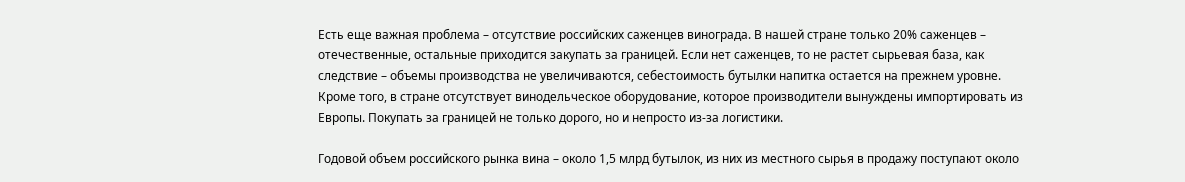Есть еще важная проблема – отсутствие российских саженцев винограда. В нашей стране только 20% саженцев – отечественные, остальные приходится закупать за границей. Если нет саженцев, то не растет сырьевая база, как следствие – объемы производства не увеличиваются, себестоимость бутылки напитка остается на прежнем уровне. Кроме того, в стране отсутствует винодельческое оборудование, которое производители вынуждены импортировать из Европы. Покупать за границей не только дорого, но и непросто из-за логистики.

Годовой объем российского рынка вина – около 1,5 млрд бутылок, из них из местного сырья в продажу поступают около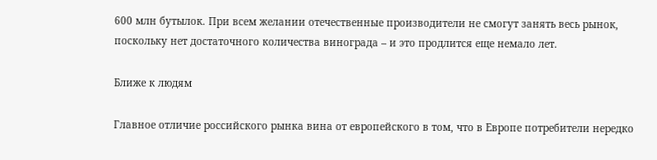600 млн бутылок. При всем желании отечественные производители не смогут занять весь рынок, поскольку нет достаточного количества винограда – и это продлится еще немало лет.

Ближе к людям

Главное отличие российского рынка вина от европейского в том, что в Европе потребители нередко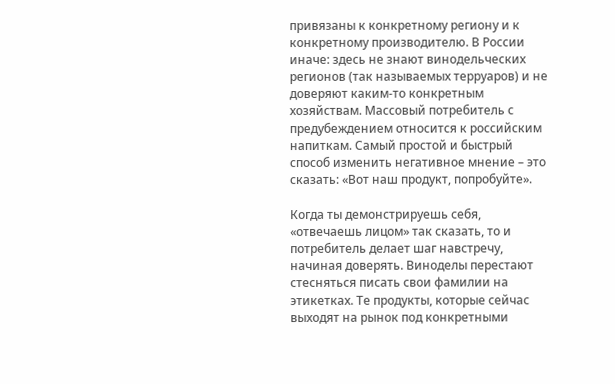привязаны к конкретному региону и к конкретному производителю. В России иначе: здесь не знают винодельческих регионов (так называемых терруаров) и не доверяют каким-то конкретным хозяйствам. Массовый потребитель с предубеждением относится к российским напиткам. Самый простой и быстрый способ изменить негативное мнение – это сказать: «Вот наш продукт, попробуйте».

Когда ты демонстрируешь себя, «отвечаешь лицом» так сказать, то и потребитель делает шаг навстречу, начиная доверять. Виноделы перестают стесняться писать свои фамилии на этикетках. Те продукты, которые сейчас выходят на рынок под конкретными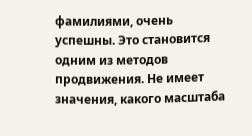фамилиями, очень успешны. Это становится одним из методов продвижения. Не имеет значения, какого масштаба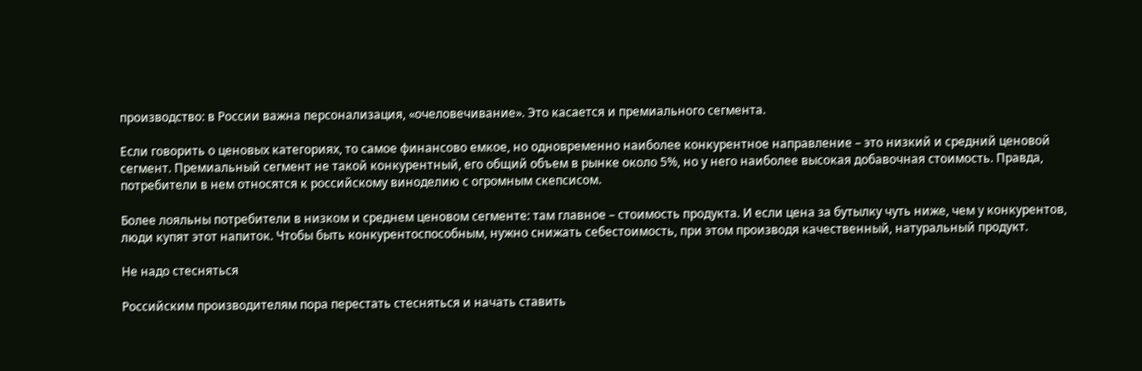производство: в России важна персонализация, «очеловечивание». Это касается и премиального сегмента.

Если говорить о ценовых категориях, то самое финансово емкое, но одновременно наиболее конкурентное направление – это низкий и средний ценовой сегмент. Премиальный сегмент не такой конкурентный, его общий объем в рынке около 5%, но у него наиболее высокая добавочная стоимость. Правда, потребители в нем относятся к российскому виноделию с огромным скепсисом.

Более лояльны потребители в низком и среднем ценовом сегменте: там главное – стоимость продукта. И если цена за бутылку чуть ниже, чем у конкурентов, люди купят этот напиток. Чтобы быть конкурентоспособным, нужно снижать себестоимость, при этом производя качественный, натуральный продукт.

Не надо стесняться

Российским производителям пора перестать стесняться и начать ставить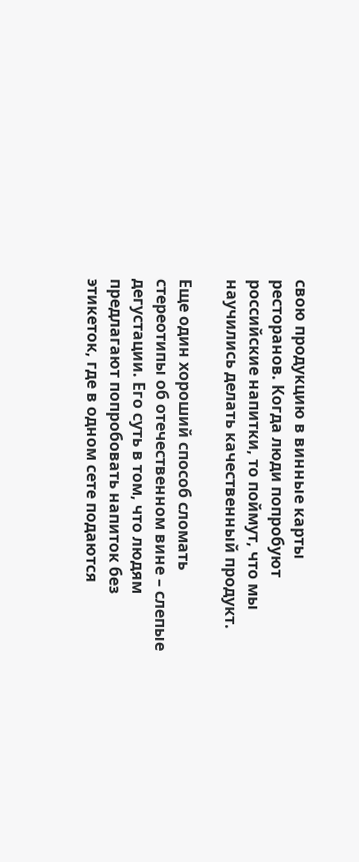свою продукцию в винные карты ресторанов. Когда люди попробуют российские напитки, то поймут, что мы научились делать качественный продукт.

Еще один хороший способ сломать стереотипы об отечественном вине – слепые дегустации. Его суть в том, что людям предлагают попробовать напиток без этикеток, где в одном сете подаются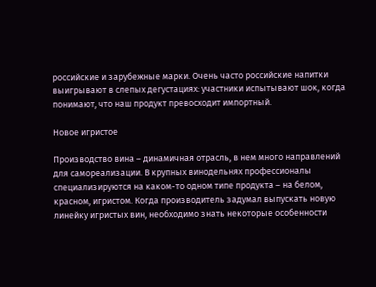российские и зарубежные марки. Очень часто российские напитки выигрывают в слепых дегустациях: участники испытывают шок, когда понимают, что наш продукт превосходит импортный.

Новое игристое

Производство вина – динамичная отрасль, в нем много направлений для самореализации. В крупных винодельнях профессионалы специализируются на каком-то одном типе продукта – на белом, красном, игристом. Когда производитель задумал выпускать новую линейку игристых вин, необходимо знать некоторые особенности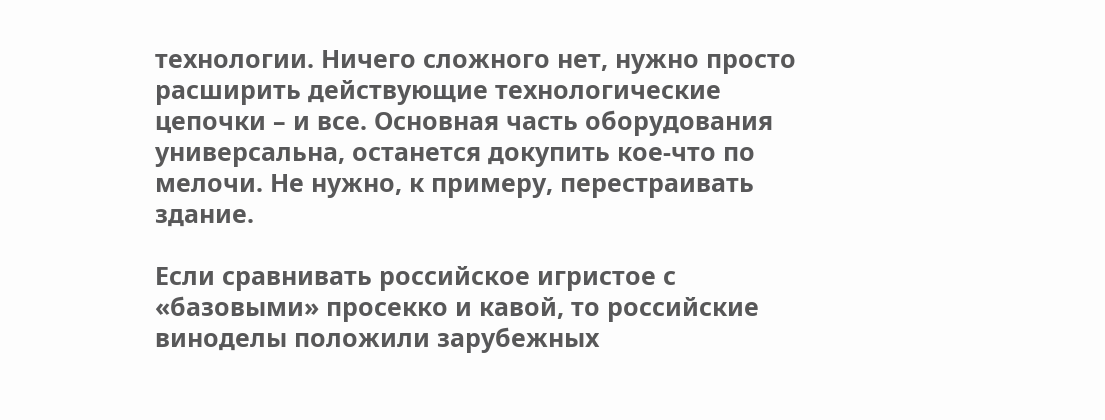технологии. Ничего сложного нет, нужно просто расширить действующие технологические цепочки – и все. Основная часть оборудования универсальна, останется докупить кое-что по мелочи. Не нужно, к примеру, перестраивать здание.

Если сравнивать российское игристое с «базовыми» просекко и кавой, то российские виноделы положили зарубежных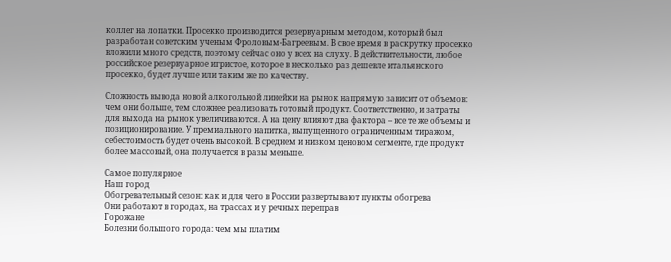коллег на лопатки. Просекко производится резервуарным методом, который был разработан советским ученым Фроловым-Багреевым. В свое время в раскрутку просекко вложили много средств, поэтому сейчас оно у всех на слуху. В действительности, любое российское резервуарное игристое, которое в несколько раз дешевле итальянского просекко, будет лучше или таким же по качеству.

Сложность вывода новой алкогольной линейки на рынок напрямую зависит от объемов: чем они больше, тем сложнее реализовать готовый продукт. Соответственно, и затраты для выхода на рынок увеличиваются. А на цену влияют два фактора – все те же объемы и позиционирование. У премиального напитка, выпущенного ограниченным тиражом, себестоимость будет очень высокой. В среднем и низком ценовом сегменте, где продукт более массовый, она получается в разы меньше.

Самое популярное
Наш город
Обогревательный сезон: как и для чего в России развертывают пункты обогрева
Они работают в городах, на трассах и у речных переправ
Горожане
Болезни большого города: чем мы платим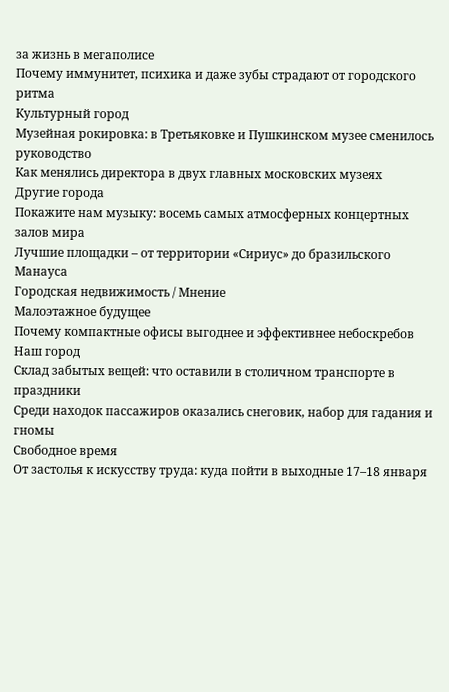за жизнь в мегаполисе
Почему иммунитет, психика и даже зубы страдают от городского ритма
Культурный город
Музейная рокировка: в Третьяковке и Пушкинском музее сменилось руководство
Как менялись директора в двух главных московских музеях
Другие города
Покажите нам музыку: восемь самых атмосферных концертных залов мира
Лучшие площадки – от территории «Сириус» до бразильского Манауса
Городская недвижимость / Мнение
Малоэтажное будущее
Почему компактные офисы выгоднее и эффективнее небоскребов
Наш город
Склад забытых вещей: что оставили в столичном транспорте в праздники
Среди находок пассажиров оказались снеговик, набор для гадания и гномы
Свободное время
От застолья к искусству труда: куда пойти в выходные 17–18 января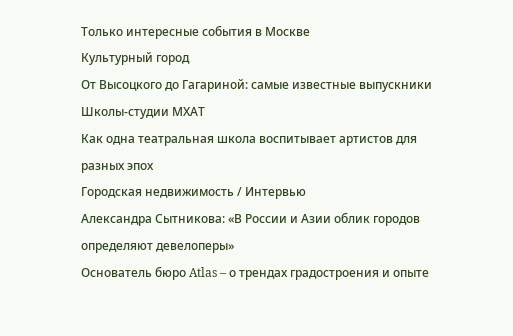Только интересные события в Москве
Культурный город
От Высоцкого до Гагариной: самые известные выпускники Школы-студии МХАТ
Как одна театральная школа воспитывает артистов для разных эпох
Городская недвижимость / Интервью
Александра Сытникова: «В России и Азии облик городов определяют девелоперы»
Основатель бюро Atlas – о трендах градостроения и опыте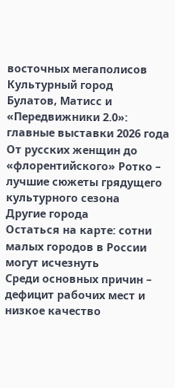восточных мегаполисов
Культурный город
Булатов, Матисс и «Передвижники 2.0»: главные выставки 2026 года
От русских женщин до «флорентийского» Ротко – лучшие сюжеты грядущего культурного сезона
Другие города
Остаться на карте: сотни малых городов в России могут исчезнуть
Среди основных причин – дефицит рабочих мест и низкое качество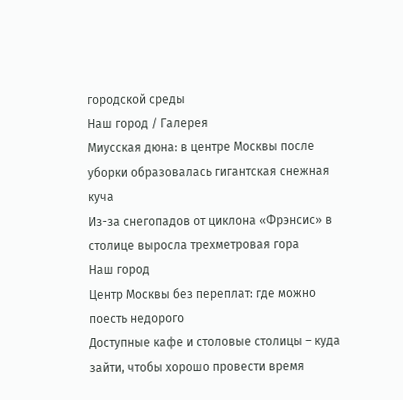городской среды
Наш город / Галерея
Миусская дюна: в центре Москвы после уборки образовалась гигантская снежная куча
Из-за снегопадов от циклона «Фрэнсис» в столице выросла трехметровая гора
Наш город
Центр Москвы без переплат: где можно поесть недорого
Доступные кафе и столовые столицы – куда зайти, чтобы хорошо провести время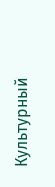Культурный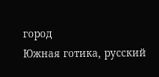город
Южная готика, русский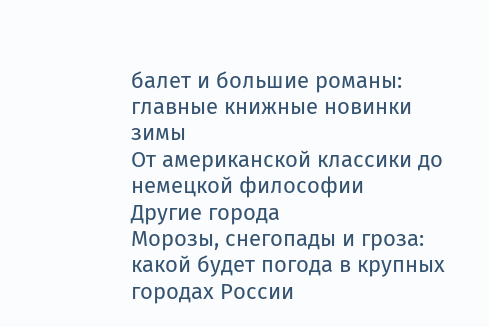балет и большие романы: главные книжные новинки зимы
От американской классики до немецкой философии
Другие города
Морозы, снегопады и гроза: какой будет погода в крупных городах России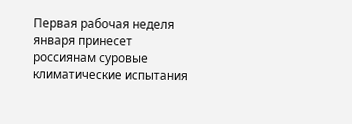Первая рабочая неделя января принесет россиянам суровые климатические испытания